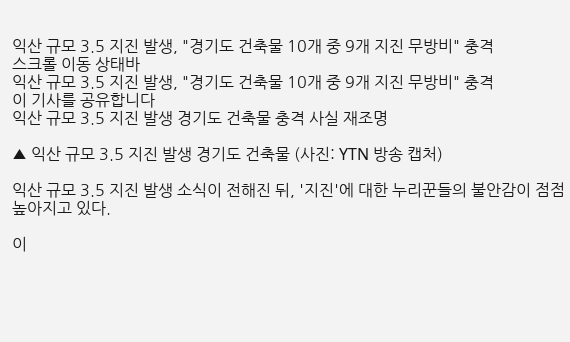익산 규모 3.5 지진 발생, "경기도 건축물 10개 중 9개 지진 무방비" 충격
스크롤 이동 상태바
익산 규모 3.5 지진 발생, "경기도 건축물 10개 중 9개 지진 무방비" 충격
이 기사를 공유합니다
익산 규모 3.5 지진 발생 경기도 건축물 충격 사실 재조명

▲ 익산 규모 3.5 지진 발생 경기도 건축물 (사진: YTN 방송 캡처)

익산 규모 3.5 지진 발생 소식이 전해진 뒤, '지진'에 대한 누리꾼들의 불안감이 점점 높아지고 있다.

이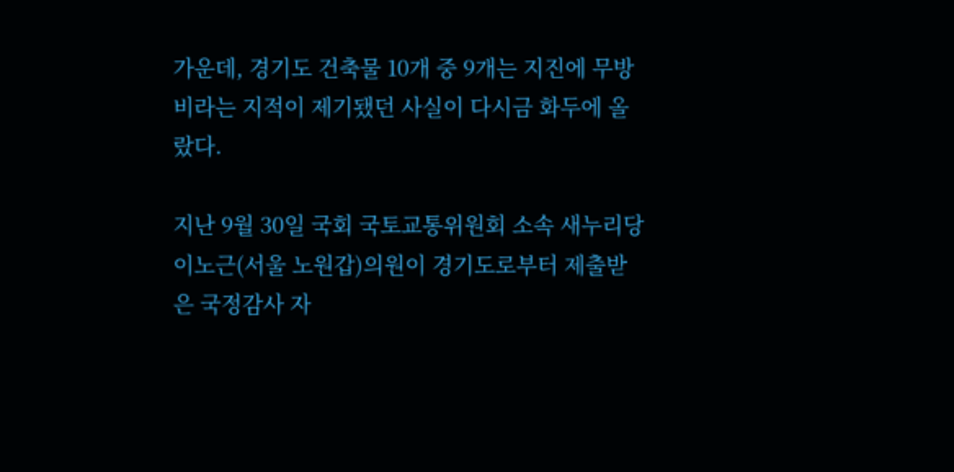가운데, 경기도 건축물 10개 중 9개는 지진에 무방비라는 지적이 제기됐던 사실이 다시금 화두에 올랐다.

지난 9월 30일 국회 국토교통위원회 소속 새누리당 이노근(서울 노원갑)의원이 경기도로부터 제출받은 국정감사 자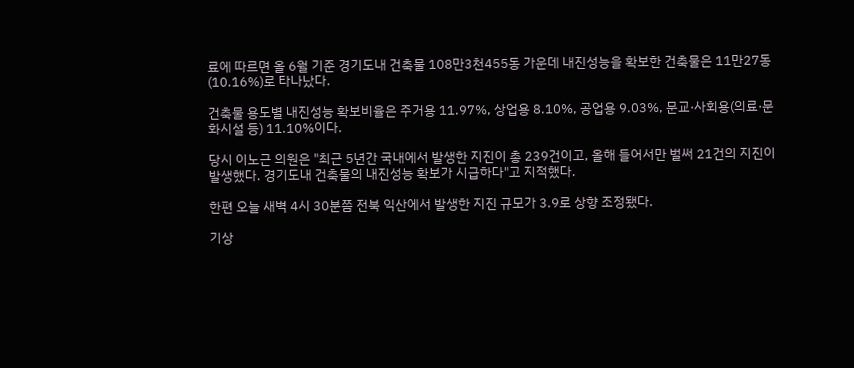료에 따르면 올 6월 기준 경기도내 건축물 108만3천455동 가운데 내진성능을 확보한 건축물은 11만27동(10.16%)로 타나났다.

건축물 용도별 내진성능 확보비율은 주거용 11.97%, 상업용 8.10%, 공업용 9.03%, 문교·사회용(의료·문화시설 등) 11.10%이다.

당시 이노근 의원은 "최근 5년간 국내에서 발생한 지진이 총 239건이고, 올해 들어서만 벌써 21건의 지진이 발생했다. 경기도내 건축물의 내진성능 확보가 시급하다"고 지적했다.

한편 오늘 새벽 4시 30분쯤 전북 익산에서 발생한 지진 규모가 3.9로 상향 조정됐다.

기상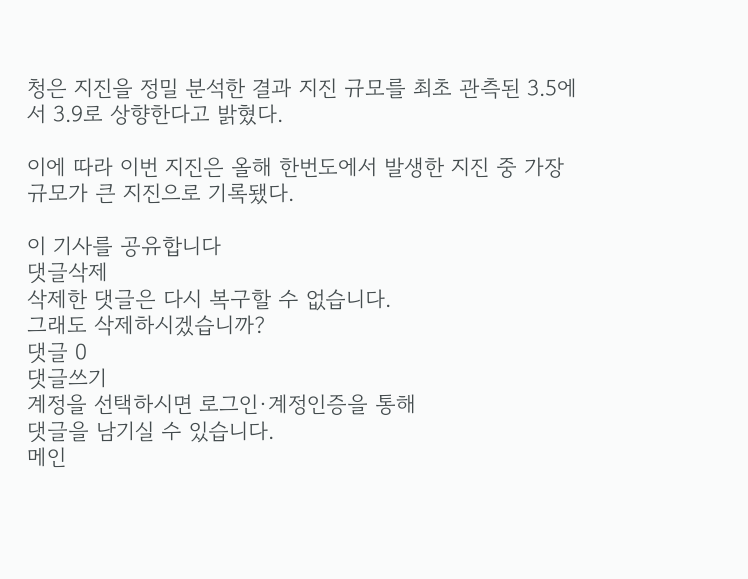청은 지진을 정밀 분석한 결과 지진 규모를 최초 관측된 3.5에서 3.9로 상향한다고 밝혔다.

이에 따라 이번 지진은 올해 한번도에서 발생한 지진 중 가장 규모가 큰 지진으로 기록됐다.

이 기사를 공유합니다
댓글삭제
삭제한 댓글은 다시 복구할 수 없습니다.
그래도 삭제하시겠습니까?
댓글 0
댓글쓰기
계정을 선택하시면 로그인·계정인증을 통해
댓글을 남기실 수 있습니다.
메인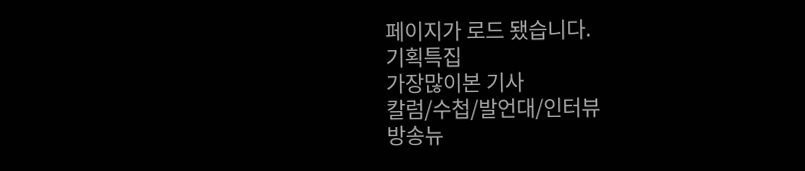페이지가 로드 됐습니다.
기획특집
가장많이본 기사
칼럼/수첩/발언대/인터뷰
방송뉴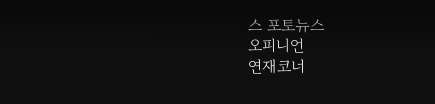스 포토뉴스
오피니언
연재코너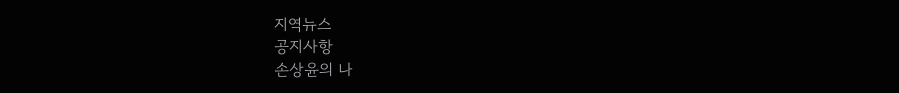지역뉴스
공지사항
손상윤의 나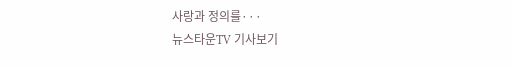사랑과 정의를···
뉴스타운TV 기사보기